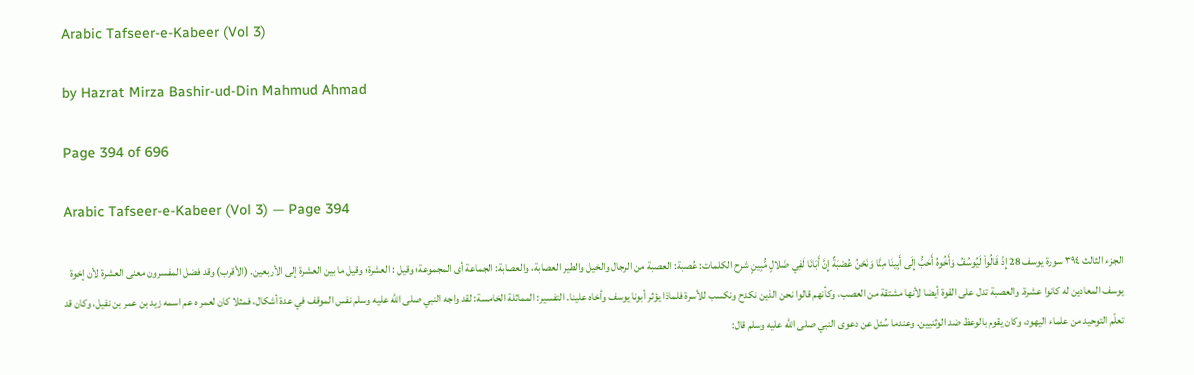Arabic Tafseer-e-Kabeer (Vol 3)

by Hazrat Mirza Bashir-ud-Din Mahmud Ahmad

Page 394 of 696

Arabic Tafseer-e-Kabeer (Vol 3) — Page 394

الجزء الثالث ٣٩٤ سورة يوسف 28 إِذْ قَالُواْ لَيُوسُفُ وَأَخُوهُ أَحَبُّ إِلَى أَبِينَا مِنَّا وَنَحْنُ عُصْبَةٌ إِنَّ أَبَانَا لَفِي ضَلالٍ مُّبِينٍ شرح الكلمات: عُصبة: العصبة من الرجال والخيل والطير العصابة، والعصابة: الجماعة أى المجموعة؛ وقيل : العشرة؛ وقيل ما بين العشرة إلى الأربعين. (الأقرب) وقد فضل المفسرون معنى العشرة لأن إخوة يوسف المعادين له كانوا عشرة. والعصبة تدل على القوة أيضا لأنها مشتقة من العصب، وكأنهم قالوا نحن الذين نكدح ونكسب للأسرة فلماذا يؤثر أبونا يوسف وأخاه علينا. التفسير: المماثلة الخامسة: لقد واجه النبي صلى الله عليه وسلم نفس الموقف في عدة أشكال، فمثلا كان لعمر ه عم اسمه زيد بن عمر بن نفيل، وكان قد تعلّم التوحيد من علماء اليهود، وكان يقوم بالوعظ ضد الوثنيين. وعندما سُئل عن دعوى النبي صلى الله عليه وسلم قال: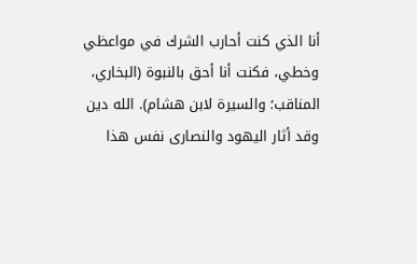أنا الذي كنت أحارب الشرك في مواعظي وخطي، فكنت أنا أحق بالنبوة (البخاري، المناقب؛ والسيرة لابن هشام). الله دین وقد أثار اليهود والنصارى نفس هذا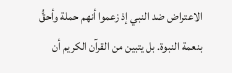الاعتراض ضد النبي إذ زعموا أنهم حملة وأحقُّ بنعمة النبوة. بل يتبين من القرآن الكريم أن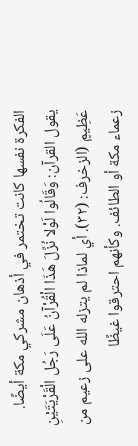الفكرة نفسها كانت تختمر في أذهان مشركي مكة أيضًا. يقول القرآن: وَقَالُوا لَوْلا نُزِّلَ هَذَا الْقُرْآنُ عَلَى رَجُل الْقَرْيَتَيْنِ عَظِيمٍ (الزخرف: (۳۲). أي لماذا لم يتزله الله على زعيم من زعماء مكة أو الطائف. وكأنهم احترقوا غيظًا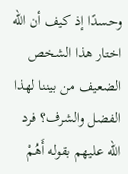وحسدًا إذ كيف أن الله اختار هذا الشخص الضعيف من بيننا لهذا الفضل والشرف؟ فرد الله عليهم بقوله أَهُمْ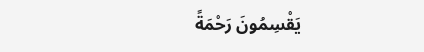يَقْسِمُونَ رَحْمَةً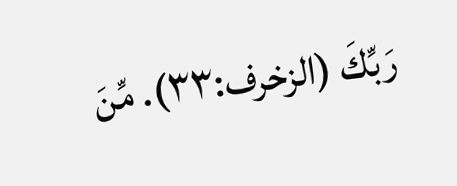رَبِّكَ (الزخرف:۳۳). مِّنَ